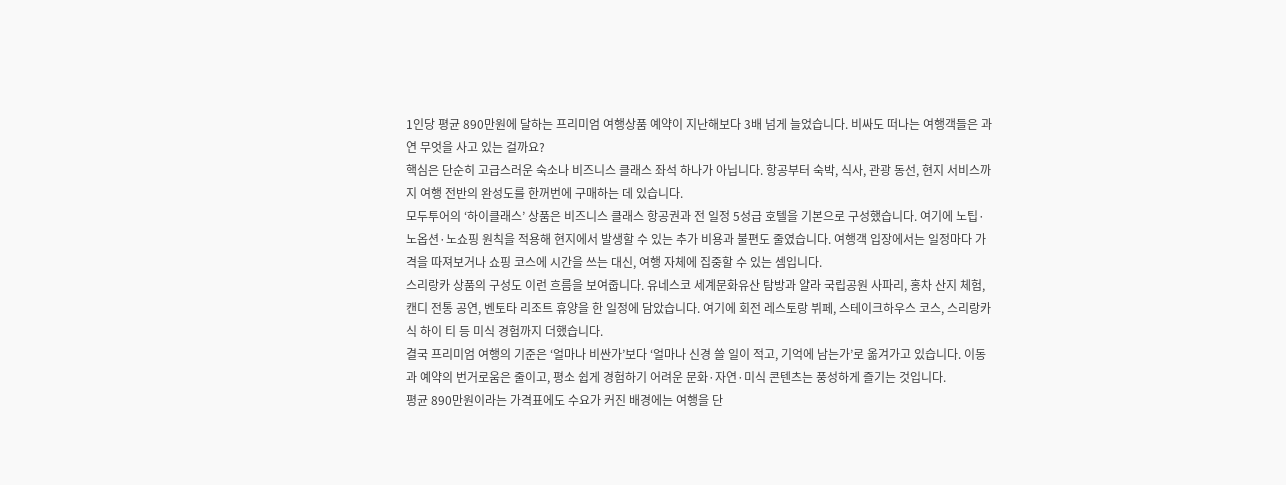1인당 평균 890만원에 달하는 프리미엄 여행상품 예약이 지난해보다 3배 넘게 늘었습니다. 비싸도 떠나는 여행객들은 과연 무엇을 사고 있는 걸까요?
핵심은 단순히 고급스러운 숙소나 비즈니스 클래스 좌석 하나가 아닙니다. 항공부터 숙박, 식사, 관광 동선, 현지 서비스까지 여행 전반의 완성도를 한꺼번에 구매하는 데 있습니다.
모두투어의 ‘하이클래스’ 상품은 비즈니스 클래스 항공권과 전 일정 5성급 호텔을 기본으로 구성했습니다. 여기에 노팁·노옵션·노쇼핑 원칙을 적용해 현지에서 발생할 수 있는 추가 비용과 불편도 줄였습니다. 여행객 입장에서는 일정마다 가격을 따져보거나 쇼핑 코스에 시간을 쓰는 대신, 여행 자체에 집중할 수 있는 셈입니다.
스리랑카 상품의 구성도 이런 흐름을 보여줍니다. 유네스코 세계문화유산 탐방과 얄라 국립공원 사파리, 홍차 산지 체험, 캔디 전통 공연, 벤토타 리조트 휴양을 한 일정에 담았습니다. 여기에 회전 레스토랑 뷔페, 스테이크하우스 코스, 스리랑카식 하이 티 등 미식 경험까지 더했습니다.
결국 프리미엄 여행의 기준은 ‘얼마나 비싼가’보다 ‘얼마나 신경 쓸 일이 적고, 기억에 남는가’로 옮겨가고 있습니다. 이동과 예약의 번거로움은 줄이고, 평소 쉽게 경험하기 어려운 문화·자연·미식 콘텐츠는 풍성하게 즐기는 것입니다.
평균 890만원이라는 가격표에도 수요가 커진 배경에는 여행을 단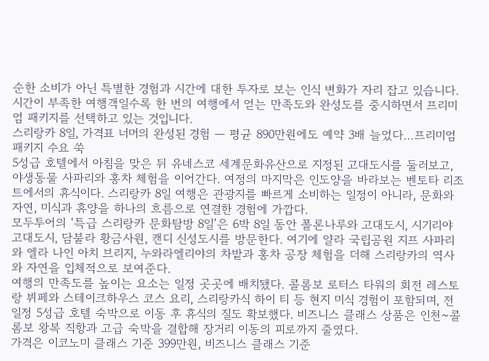순한 소비가 아닌 특별한 경험과 시간에 대한 투자로 보는 인식 변화가 자리 잡고 있습니다. 시간이 부족한 여행객일수록 한 번의 여행에서 얻는 만족도와 완성도를 중시하면서 프리미엄 패키지를 선택하고 있는 것입니다.
스리랑카 8일, 가격표 너머의 완성된 경험 — 평균 890만원에도 예약 3배 늘었다…프리미엄 패키지 수요 쑥
5성급 호텔에서 아침을 맞은 뒤 유네스코 세계문화유산으로 지정된 고대도시를 둘러보고, 야생동물 사파리와 홍차 체험을 이어간다. 여정의 마지막은 인도양을 바라보는 벤토타 리조트에서의 휴식이다. 스리랑카 8일 여행은 관광지를 빠르게 소비하는 일정이 아니라, 문화와 자연, 미식과 휴양을 하나의 흐름으로 연결한 경험에 가깝다.
모두투어의 ‘특급 스리랑카 문화탐방 8일’은 6박 8일 동안 폴론나루와 고대도시, 시기리야 고대도시, 담불라 황금사원, 캔디 신성도시를 방문한다. 여기에 얄라 국립공원 지프 사파리와 엘라 나인 아치 브리지, 누와라엘리야의 차밭과 홍차 공장 체험을 더해 스리랑카의 역사와 자연을 입체적으로 보여준다.
여행의 만족도를 높이는 요소는 일정 곳곳에 배치됐다. 콜롬보 로터스 타워의 회전 레스토랑 뷔페와 스테이크하우스 코스 요리, 스리랑카식 하이 티 등 현지 미식 경험이 포함되며, 전 일정 5성급 호텔 숙박으로 이동 후 휴식의 질도 확보했다. 비즈니스 클래스 상품은 인천~콜롬보 왕복 직항과 고급 숙박을 결합해 장거리 이동의 피로까지 줄였다.
가격은 이코노미 클래스 기준 399만원, 비즈니스 클래스 기준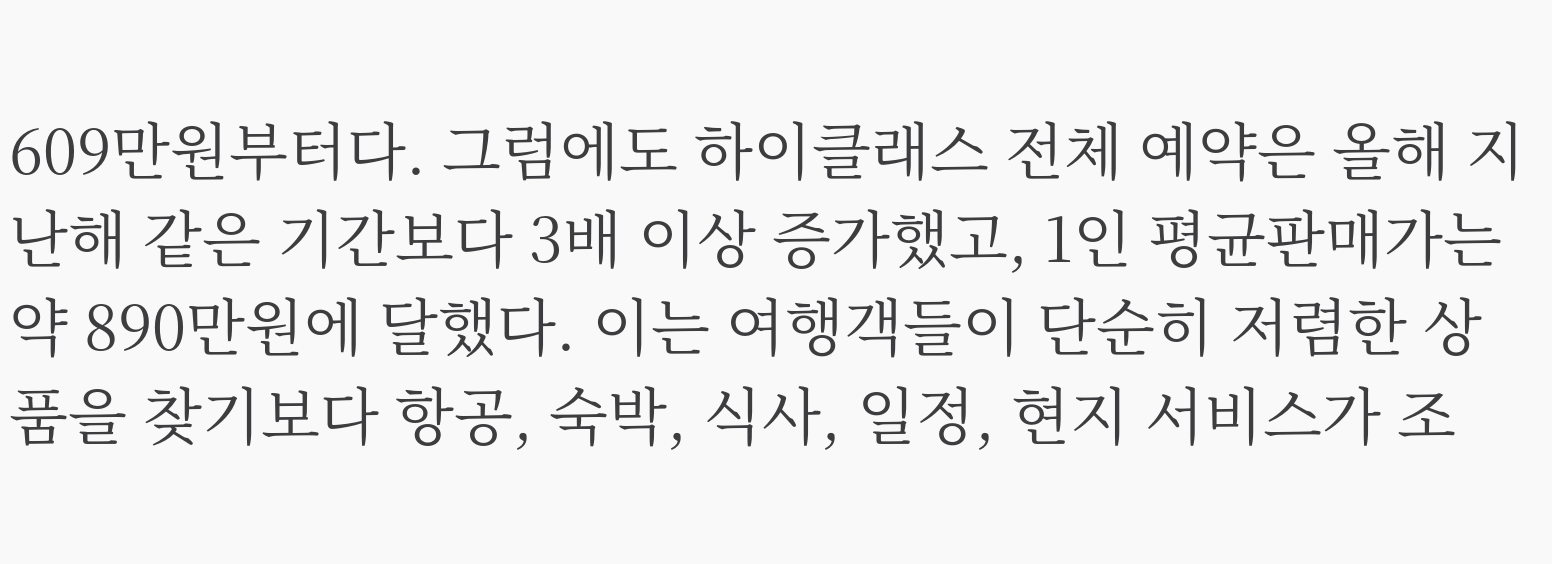609만원부터다. 그럼에도 하이클래스 전체 예약은 올해 지난해 같은 기간보다 3배 이상 증가했고, 1인 평균판매가는 약 890만원에 달했다. 이는 여행객들이 단순히 저렴한 상품을 찾기보다 항공, 숙박, 식사, 일정, 현지 서비스가 조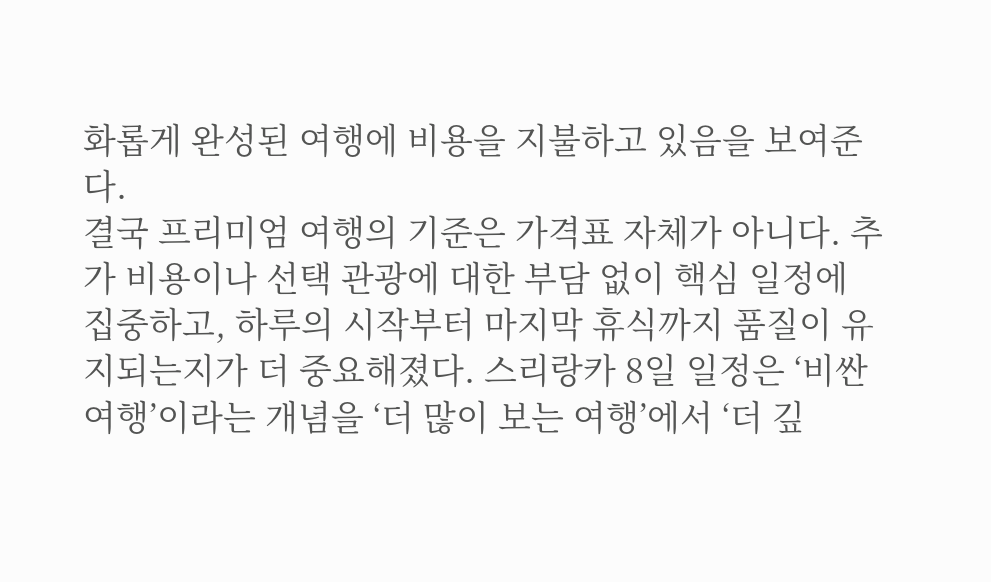화롭게 완성된 여행에 비용을 지불하고 있음을 보여준다.
결국 프리미엄 여행의 기준은 가격표 자체가 아니다. 추가 비용이나 선택 관광에 대한 부담 없이 핵심 일정에 집중하고, 하루의 시작부터 마지막 휴식까지 품질이 유지되는지가 더 중요해졌다. 스리랑카 8일 일정은 ‘비싼 여행’이라는 개념을 ‘더 많이 보는 여행’에서 ‘더 깊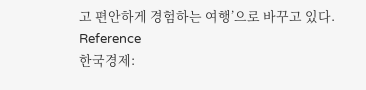고 편안하게 경험하는 여행’으로 바꾸고 있다.
Reference
한국경제: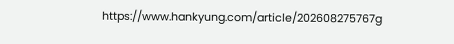https://www.hankyung.com/article/202608275767g